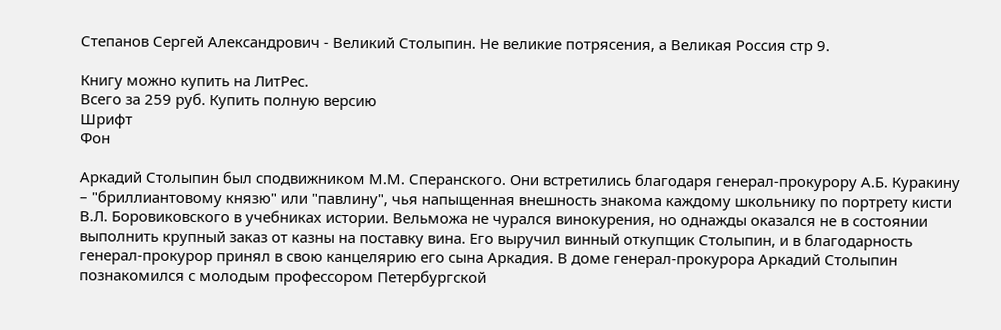Степанов Сергей Александрович - Великий Столыпин. Не великие потрясения, а Великая Россия стр 9.

Книгу можно купить на ЛитРес.
Всего за 259 руб. Купить полную версию
Шрифт
Фон

Аркадий Столыпин был сподвижником М.М. Сперанского. Они встретились благодаря генерал-прокурору А.Б. Куракину – "бриллиантовому князю" или "павлину", чья напыщенная внешность знакома каждому школьнику по портрету кисти В.Л. Боровиковского в учебниках истории. Вельможа не чурался винокурения, но однажды оказался не в состоянии выполнить крупный заказ от казны на поставку вина. Его выручил винный откупщик Столыпин, и в благодарность генерал-прокурор принял в свою канцелярию его сына Аркадия. В доме генерал-прокурора Аркадий Столыпин познакомился с молодым профессором Петербургской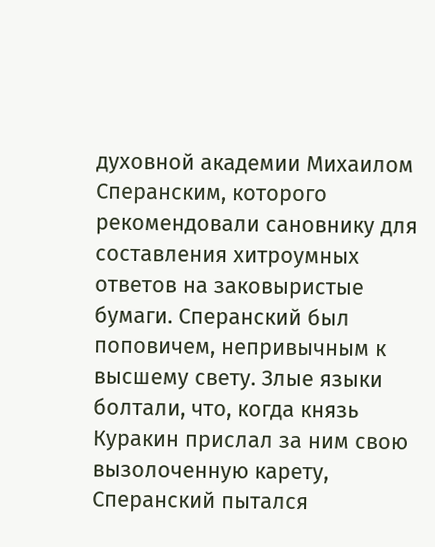духовной академии Михаилом Сперанским, которого рекомендовали сановнику для составления хитроумных ответов на заковыристые бумаги. Сперанский был поповичем, непривычным к высшему свету. Злые языки болтали, что, когда князь Куракин прислал за ним свою вызолоченную карету, Сперанский пытался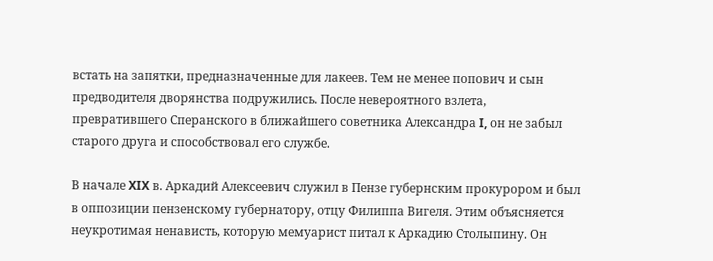встать на запятки, предназначенные для лакеев. Тем не менее попович и сын предводителя дворянства подружились. После невероятного взлета, превратившего Сперанского в ближайшего советника Александра I, он не забыл старого друга и способствовал его службе.

В начале XIX в. Аркадий Алексеевич служил в Пензе губернским прокурором и был в оппозиции пензенскому губернатору, отцу Филиппа Вигеля. Этим объясняется неукротимая ненависть, которую мемуарист питал к Аркадию Столыпину. Он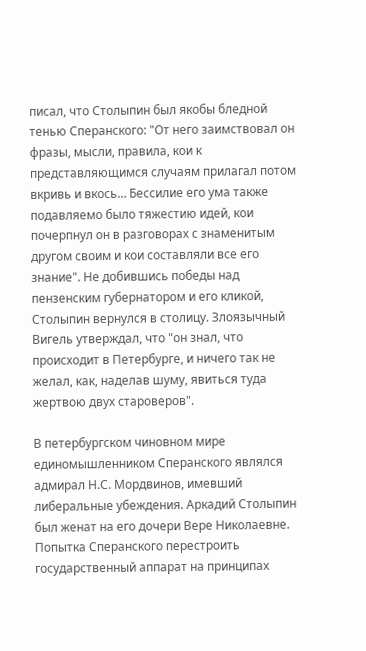писал, что Столыпин был якобы бледной тенью Сперанского: "От него заимствовал он фразы, мысли, правила, кои к представляющимся случаям прилагал потом вкривь и вкось… Бессилие его ума также подавляемо было тяжестию идей, кои почерпнул он в разговорах с знаменитым другом своим и кои составляли все его знание". Не добившись победы над пензенским губернатором и его кликой, Столыпин вернулся в столицу. Злоязычный Вигель утверждал, что "он знал, что происходит в Петербурге, и ничего так не желал, как, наделав шуму, явиться туда жертвою двух староверов".

В петербургском чиновном мире единомышленником Сперанского являлся адмирал Н.С. Мордвинов, имевший либеральные убеждения. Аркадий Столыпин был женат на его дочери Вере Николаевне. Попытка Сперанского перестроить государственный аппарат на принципах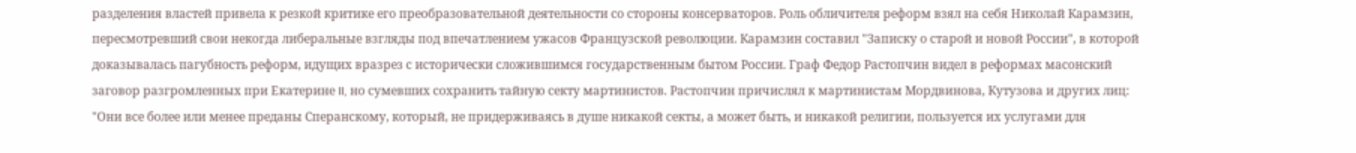разделения властей привела к резкой критике его преобразовательной деятельности со стороны консерваторов. Роль обличителя реформ взял на себя Николай Карамзин, пересмотревший свои некогда либеральные взгляды под впечатлением ужасов Французской революции. Карамзин составил "Записку о старой и новой России", в которой доказывалась пагубность реформ, идущих вразрез с исторически сложившимся государственным бытом России. Граф Федор Растопчин видел в реформах масонский заговор разгромленных при Екатерине II, но сумевших сохранить тайную секту мартинистов. Растопчин причислял к мартинистам Мордвинова, Кутузова и других лиц: "Они все более или менее преданы Сперанскому, который, не придерживаясь в душе никакой секты, а может быть, и никакой религии, пользуется их услугами для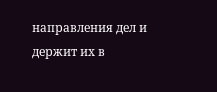направления дел и держит их в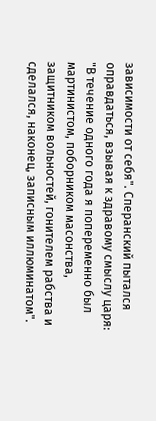зависимости от себя". Сперанский пытался оправдаться, взывая к здравому смыслу царя: "В течение одного года я попеременно был мартинистом, поборником масонства, защитником вольностей, гонителем рабства и сделался, наконец, записным иллюминатом".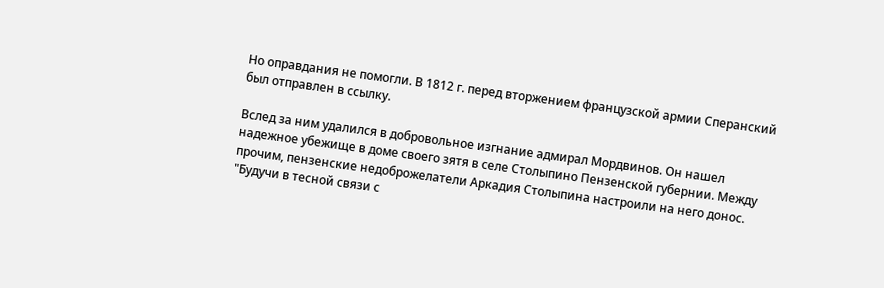Но оправдания не помогли. В 1812 г. перед вторжением французской армии Сперанский был отправлен в ссылку.

Вслед за ним удалился в добровольное изгнание адмирал Мордвинов. Он нашел надежное убежище в доме своего зятя в селе Столыпино Пензенской губернии. Между прочим, пензенские недоброжелатели Аркадия Столыпина настроили на него донос. "Будучи в тесной связи с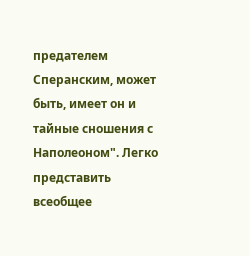предателем Сперанским, может быть, имеет он и тайные сношения с Наполеоном". Легко представить всеобщее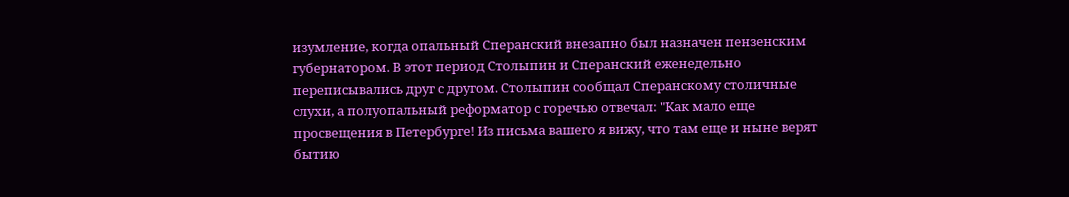изумление, когда опальный Сперанский внезапно был назначен пензенским губернатором. В этот период Столыпин и Сперанский еженедельно переписывались друг с другом. Столыпин сообщал Сперанскому столичные слухи, а полуопальный реформатор с горечью отвечал: "Как мало еще просвещения в Петербурге! Из письма вашего я вижу, что там еще и ныне верят бытию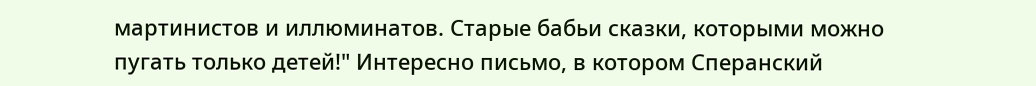мартинистов и иллюминатов. Старые бабьи сказки, которыми можно пугать только детей!" Интересно письмо, в котором Сперанский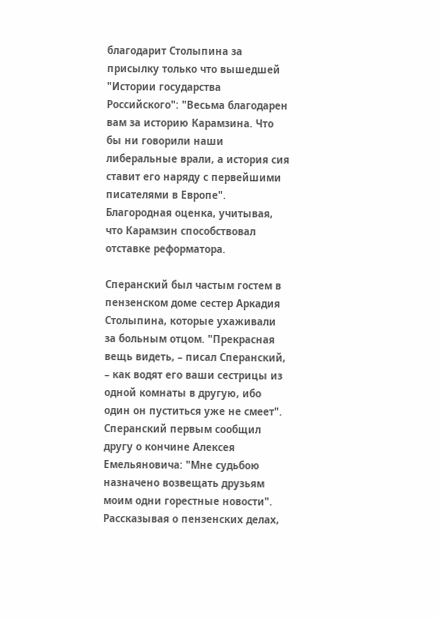благодарит Столыпина за присылку только что вышедшей "Истории государства Российского": "Весьма благодарен вам за историю Карамзина. Что бы ни говорили наши либеральные врали, а история сия ставит его наряду с первейшими писателями в Европе". Благородная оценка, учитывая, что Карамзин способствовал отставке реформатора.

Сперанский был частым гостем в пензенском доме сестер Аркадия Столыпина, которые ухаживали за больным отцом. "Прекрасная вещь видеть, – писал Сперанский, – как водят его ваши сестрицы из одной комнаты в другую, ибо один он пуститься уже не смеет". Сперанский первым сообщил другу о кончине Алексея Емельяновича: "Мне судьбою назначено возвещать друзьям моим одни горестные новости". Рассказывая о пензенских делах,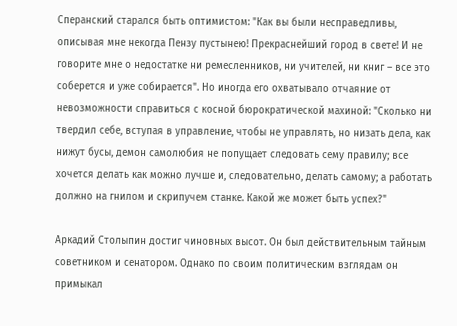Сперанский старался быть оптимистом: "Как вы были несправедливы, описывая мне некогда Пензу пустынею! Прекраснейший город в свете! И не говорите мне о недостатке ни ремесленников, ни учителей, ни книг – все это соберется и уже собирается". Но иногда его охватывало отчаяние от невозможности справиться с косной бюрократической махиной: "Сколько ни твердил себе, вступая в управление, чтобы не управлять, но низать дела, как нижут бусы, демон самолюбия не попущает следовать сему правилу; все хочется делать как можно лучше и, следовательно, делать самому; а работать должно на гнилом и скрипучем станке. Какой же может быть успех?"

Аркадий Столыпин достиг чиновных высот. Он был действительным тайным советником и сенатором. Однако по своим политическим взглядам он примыкал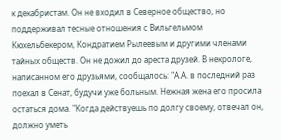к декабристам. Он не входил в Северное общество, но поддерживал тесные отношения с Вильгельмом Кюхельбекером, Кондратием Рылеевым и другими членами тайных обществ. Он не дожил до ареста друзей. В некрологе, написанном его друзьями, сообщалось: "А.А. в последний раз поехал в Сенат, будучи уже больным. Нежная жена его просила остаться дома. "Когда действуешь по долгу своему, отвечал он, должно уметь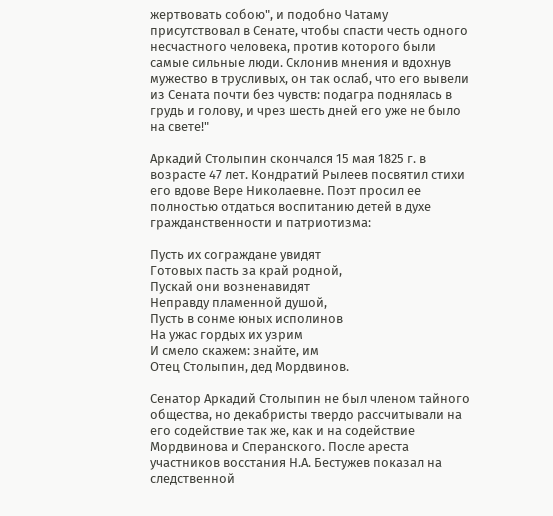жертвовать собою", и подобно Чатаму присутствовал в Сенате, чтобы спасти честь одного несчастного человека, против которого были самые сильные люди. Склонив мнения и вдохнув мужество в трусливых, он так ослаб, что его вывели из Сената почти без чувств: подагра поднялась в грудь и голову, и чрез шесть дней его уже не было на свете!"

Аркадий Столыпин скончался 15 мая 1825 г. в возрасте 47 лет. Кондратий Рылеев посвятил стихи его вдове Вере Николаевне. Поэт просил ее полностью отдаться воспитанию детей в духе гражданственности и патриотизма:

Пусть их сограждане увидят
Готовых пасть за край родной,
Пускай они возненавидят
Неправду пламенной душой,
Пусть в сонме юных исполинов
На ужас гордых их узрим
И смело скажем: знайте, им
Отец Столыпин, дед Мордвинов.

Сенатор Аркадий Столыпин не был членом тайного общества, но декабристы твердо рассчитывали на его содействие так же, как и на содействие Мордвинова и Сперанского. После ареста участников восстания Н.А. Бестужев показал на следственной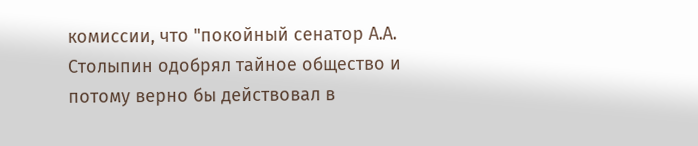комиссии, что "покойный сенатор А.А. Столыпин одобрял тайное общество и потому верно бы действовал в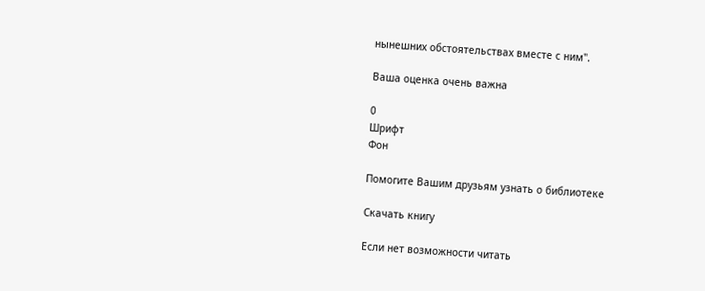нынешних обстоятельствах вместе с ним".

Ваша оценка очень важна

0
Шрифт
Фон

Помогите Вашим друзьям узнать о библиотеке

Скачать книгу

Если нет возможности читать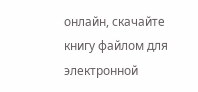онлайн, скачайте книгу файлом для электронной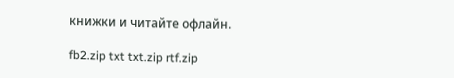книжки и читайте офлайн.

fb2.zip txt txt.zip rtf.zip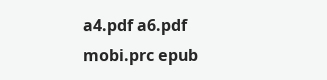a4.pdf a6.pdf mobi.prc epub